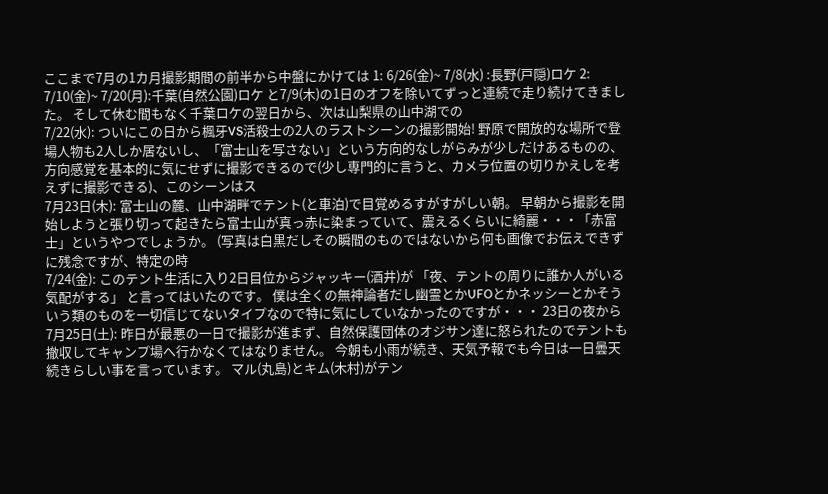ここまで7月の1カ月撮影期間の前半から中盤にかけては 1: 6/26(金)~ 7/8(水) :長野(戸隠)ロケ 2: 7/10(金)~ 7/20(月):千葉(自然公園)ロケ と7/9(木)の1日のオフを除いてずっと連続で走り続けてきました。 そして休む間もなく千葉ロケの翌日から、次は山梨県の山中湖での
7/22(水): ついにこの日から楓牙VS活殺士の2人のラストシーンの撮影開始! 野原で開放的な場所で登場人物も2人しか居ないし、「富士山を写さない」という方向的なしがらみが少しだけあるものの、方向感覚を基本的に気にせずに撮影できるので(少し専門的に言うと、カメラ位置の切りかえしを考えずに撮影できる)、このシーンはス
7月23日(木): 富士山の麓、山中湖畔でテント(と車泊)で目覚めるすがすがしい朝。 早朝から撮影を開始しようと張り切って起きたら富士山が真っ赤に染まっていて、震えるくらいに綺麗・・・「赤富士」というやつでしょうか。 (写真は白黒だしその瞬間のものではないから何も画像でお伝えできずに残念ですが、特定の時
7/24(金): このテント生活に入り2日目位からジャッキー(酒井)が 「夜、テントの周りに誰か人がいる気配がする」 と言ってはいたのです。 僕は全くの無神論者だし幽霊とかUFOとかネッシーとかそういう類のものを一切信じてないタイプなので特に気にしていなかったのですが・・・ 23日の夜から
7月25日(土): 昨日が最悪の一日で撮影が進まず、自然保護団体のオジサン達に怒られたのでテントも撤収してキャンプ場へ行かなくてはなりません。 今朝も小雨が続き、天気予報でも今日は一日曇天続きらしい事を言っています。 マル(丸島)とキム(木村)がテン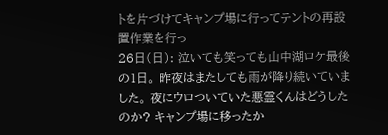トを片づけてキャンプ場に行ってテントの再設置作業を行っ
26日(日): 泣いても笑っても山中湖ロケ最後の1日。 昨夜はまたしても雨が降り続いていました。 夜にウロついていた悪霊くんはどうしたのか? キャンプ場に移ったか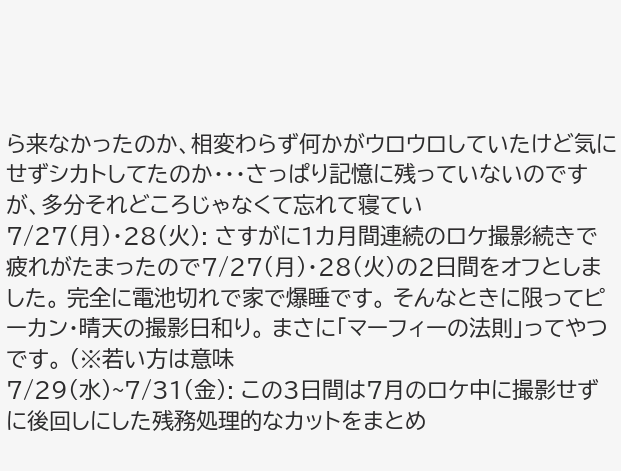ら来なかったのか、相変わらず何かがウロウロしていたけど気にせずシカトしてたのか・・・さっぱり記憶に残っていないのですが、多分それどころじゃなくて忘れて寝てい
7/27(月)・28(火): さすがに1カ月間連続のロケ撮影続きで疲れがたまったので7/27(月)・28(火)の2日間をオフとしました。 完全に電池切れで家で爆睡です。 そんなときに限ってピーカン・晴天の撮影日和り。 まさに「マーフィーの法則」ってやつです。 (※若い方は意味
7/29(水)~7/31(金): この3日間は7月のロケ中に撮影せずに後回しにした残務処理的なカットをまとめ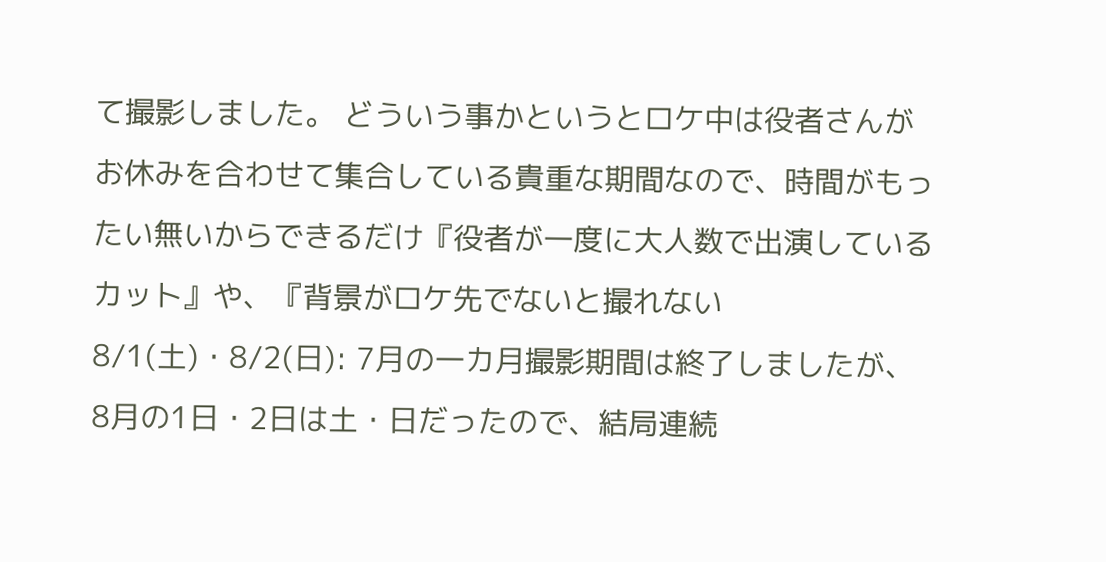て撮影しました。 どういう事かというとロケ中は役者さんがお休みを合わせて集合している貴重な期間なので、時間がもったい無いからできるだけ『役者が一度に大人数で出演しているカット』や、『背景がロケ先でないと撮れない
8/1(土)・8/2(日): 7月の一カ月撮影期間は終了しましたが、8月の1日・2日は土・日だったので、結局連続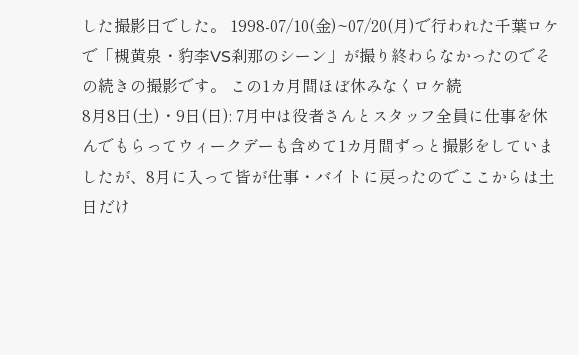した撮影日でした。 1998-07/10(金)~07/20(月)で行われた千葉ロケで「槻黄泉・豹李VS刹那のシーン」が撮り終わらなかったのでその続きの撮影です。 この1カ月間ほぼ休みなくロケ続
8月8日(土)・9日(日): 7月中は役者さんとスタッフ全員に仕事を休んでもらってウィークデーも含めて1カ月間ずっと撮影をしていましたが、8月に入って皆が仕事・バイトに戻ったのでここからは土日だけ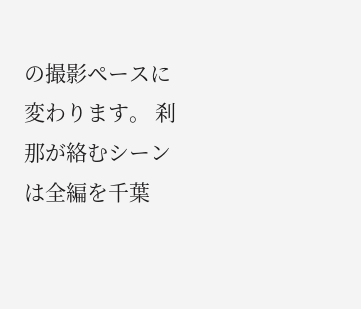の撮影ペースに変わります。 刹那が絡むシーンは全編を千葉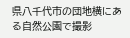県八千代市の団地横にある自然公園で撮影